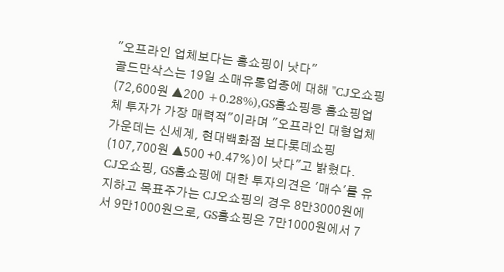"오프라인 업체보다는 홈쇼핑이 낫다"
골드만삭스는 19일 소매유통업종에 대해 "CJ오쇼핑(72,600원 ▲200 +0.28%),GS홈쇼핑등 홈쇼핑업체 투자가 가장 매력적"이라며 "오프라인 대형업체 가운데는 신세계, 현대백화점 보다롯데쇼핑(107,700원 ▲500 +0.47%)이 낫다"고 밝혔다.
CJ오쇼핑, GS홈쇼핑에 대한 투자의견은 '매수'를 유지하고 목표주가는 CJ오쇼핑의 경우 8만3000원에서 9만1000원으로, GS홈쇼핑은 7만1000원에서 7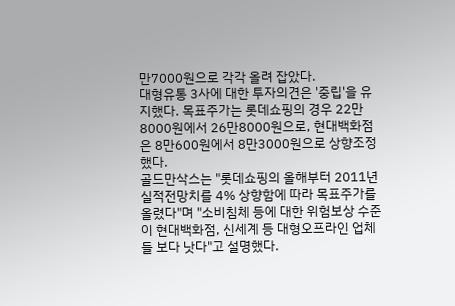만7000원으로 각각 올려 잡았다.
대형유통 3사에 대한 투자의견은 '중립'을 유지했다. 목표주가는 롯데쇼핑의 경우 22만8000원에서 26만8000원으로, 현대백화점은 8만600원에서 8만3000원으로 상향조정했다.
골드만삭스는 "롯데쇼핑의 올해부터 2011년 실적전망치를 4% 상향함에 따라 목표주가를 올렸다"며 "소비침체 등에 대한 위험보상 수준이 현대백화점, 신세계 등 대형오프라인 업체들 보다 낫다"고 설명했다.